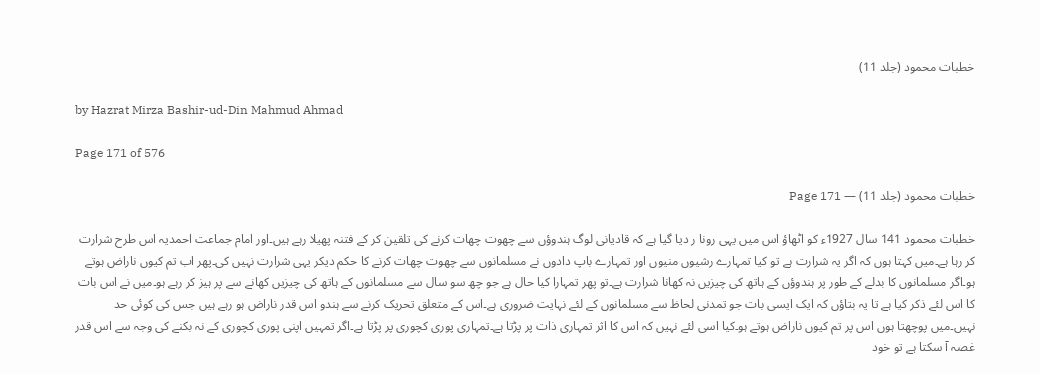خطبات محمود (جلد 11)

by Hazrat Mirza Bashir-ud-Din Mahmud Ahmad

Page 171 of 576

خطبات محمود (جلد 11) — Page 171

خطبات محمود 141 سال 1927ء کو اٹھاؤ اس میں یہی رونا ر دیا گیا ہے کہ قادیانی لوگ ہندوؤں سے چھوت چھات کرنے کی تلقین کر کے فتنہ پھیلا رہے ہیں۔اور امام جماعت احمدیہ اس طرح شرارت کر رہا ہے۔میں کہتا ہوں کہ اگر یہ شرارت ہے تو کیا تمہارے رشیوں منیوں اور تمہارے باپ دادوں نے مسلمانوں سے چھوت چھات کرنے کا حکم دیکر یہی شرارت نہیں کی۔پھر اب تم کیوں ناراض ہوتے ہو۔اگر مسلمانوں کا بدلے کے طور پر ہندوؤں کے ہاتھ کی چیزیں نہ کھانا شرارت ہے۔تو پھر تمہارا کیا حال ہے جو چھ سو سال سے مسلمانوں کے ہاتھ کی چیزیں کھانے سے پر ہیز کر رہے ہو۔میں نے اس بات کا اس لئے ذکر کیا ہے تا یہ بتاؤں کہ ایک ایسی بات جو تمدنی لحاظ سے مسلمانوں کے لئے نہایت ضروری ہے۔اس کے متعلق تحریک کرنے سے ہندو اس قدر ناراض ہو رہے ہیں جس کی کوئی حد نہیں۔میں پوچھتا ہوں اس پر تم کیوں ناراض ہوتے ہو۔کیا اسی لئے نہیں کہ اس کا اثر تمہاری ذات پر پڑتا ہے۔تمہاری پوری کچوری پر پڑتا ہے۔اگر تمہیں اپنی پوری کچوری کے نہ بکنے کی وجہ سے اس قدر غصہ آ سکتا ہے تو خود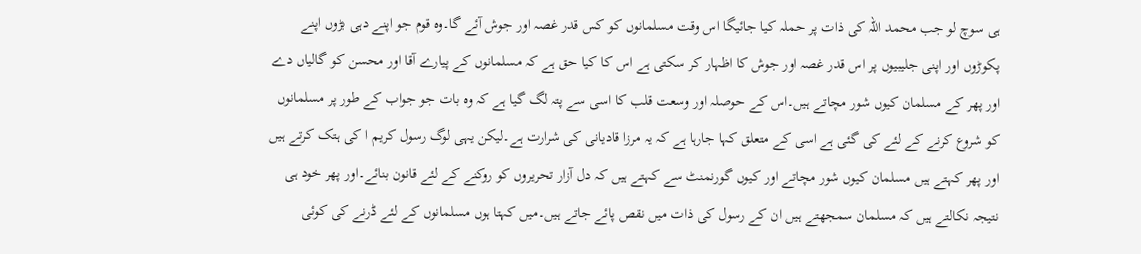ہی سوچ لو جب محمد اللہ کی ذات پر حملہ کیا جائیگا اس وقت مسلمانوں کو کس قدر غصہ اور جوش آئے گا۔وہ قوم جو اپنے دہی بڑوں اپنے پکوڑوں اور اپنی جلیبیوں پر اس قدر غصہ اور جوش کا اظہار کر سکتی ہے اس کا کیا حق ہے کہ مسلمانوں کے پیارے آقا اور محسن کو گالیاں دے اور پھر کے مسلمان کیوں شور مچاتے ہیں۔اس کے حوصلہ اور وسعت قلب کا اسی سے پتہ لگ گیا ہے کہ وہ بات جو جواب کے طور پر مسلمانوں کو شروع کرنے کے لئے کی گئی ہے اسی کے متعلق کہا جارہا ہے کہ یہ مرزا قادیانی کی شرارت ہے۔لیکن یہی لوگ رسول کریم ا کی ہتک کرتے ہیں اور پھر کہتے ہیں مسلمان کیوں شور مچاتے اور کیوں گورنمنٹ سے کہتے ہیں کہ دل آزار تحریروں کو روکنے کے لئے قانون بنائے۔اور پھر خود ہی نتیجہ نکالتے ہیں کہ مسلمان سمجھتے ہیں ان کے رسول کی ذات میں نقص پائے جاتے ہیں۔میں کہتا ہوں مسلمانوں کے لئے ڈرنے کی کوئی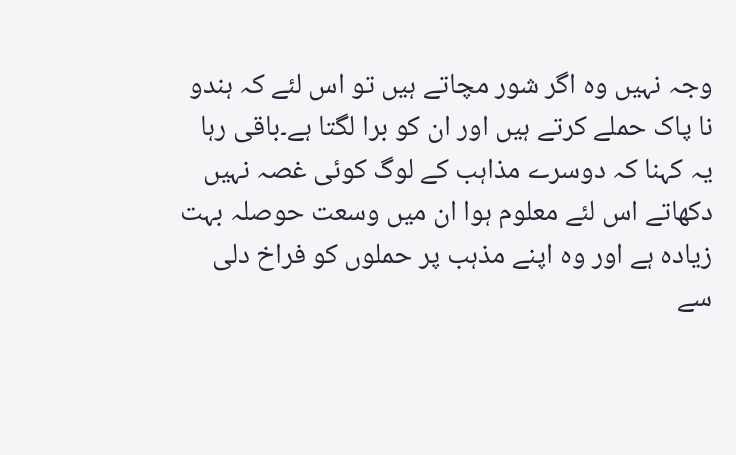وجہ نہیں وہ اگر شور مچاتے ہیں تو اس لئے کہ ہندو نا پاک حملے کرتے ہیں اور ان کو برا لگتا ہے۔باقی رہا یہ کہنا کہ دوسرے مذاہب کے لوگ کوئی غصہ نہیں دکھاتے اس لئے معلوم ہوا ان میں وسعت حوصلہ بہت زیادہ ہے اور وہ اپنے مذہب پر حملوں کو فراخ دلی سے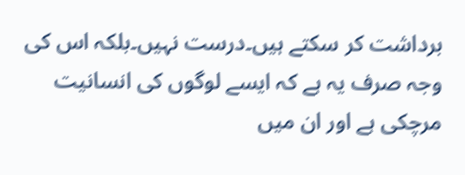برداشت کر سکتے ہیں۔درست نہیں۔بلکہ اس کی وجہ صرف یہ ہے کہ ایسے لوگوں کی انسانیت مرچکی ہے اور ان میں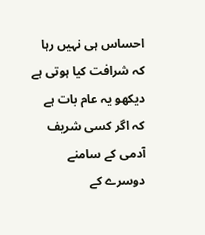احساس ہی نہیں رہا کہ شرافت کیا ہوتی ہے دیکھو یہ عام بات ہے کہ اگر کسی شریف آدمی کے سامنے دوسرے کے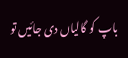باپ کو گالیاں دی جائیں تو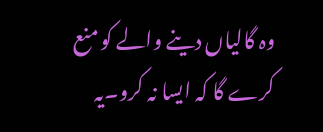وہ گالیاں دینے والے کو منع کرے گا کہ ایسا نہ کرو۔یہ